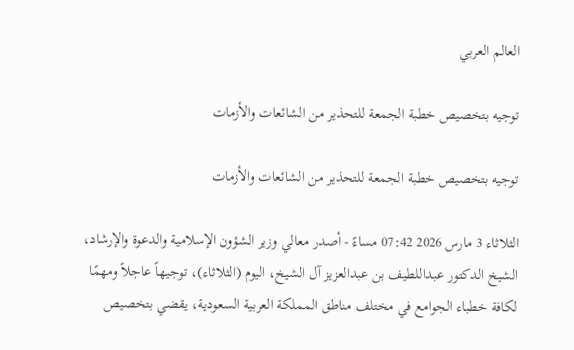العالم العربي

توجيه بتخصيص خطبة الجمعة للتحذير من الشائعات والأزمات

توجيه بتخصيص خطبة الجمعة للتحذير من الشائعات والأزمات

الثلاثاء 3 مارس 2026 07:42 مساءً - أصدر معالي وزير الشؤون الإسلامية والدعوة والإرشاد، الشيخ الدكتور عبداللطيف بن عبدالعزيز آل الشيخ، اليوم (الثلاثاء)، توجيهاً عاجلاً ومهمًا لكافة خطباء الجوامع في مختلف مناطق المملكة العربية السعودية، يقضي بتخصيص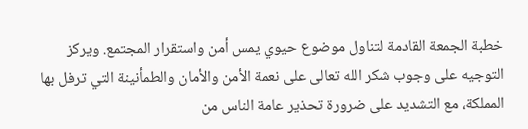خطبة الجمعة القادمة لتناول موضوع حيوي يمس أمن واستقرار المجتمع. ويركز التوجيه على وجوب شكر الله تعالى على نعمة الأمن والأمان والطمأنينة التي ترفل بها المملكة، مع التشديد على ضرورة تحذير عامة الناس من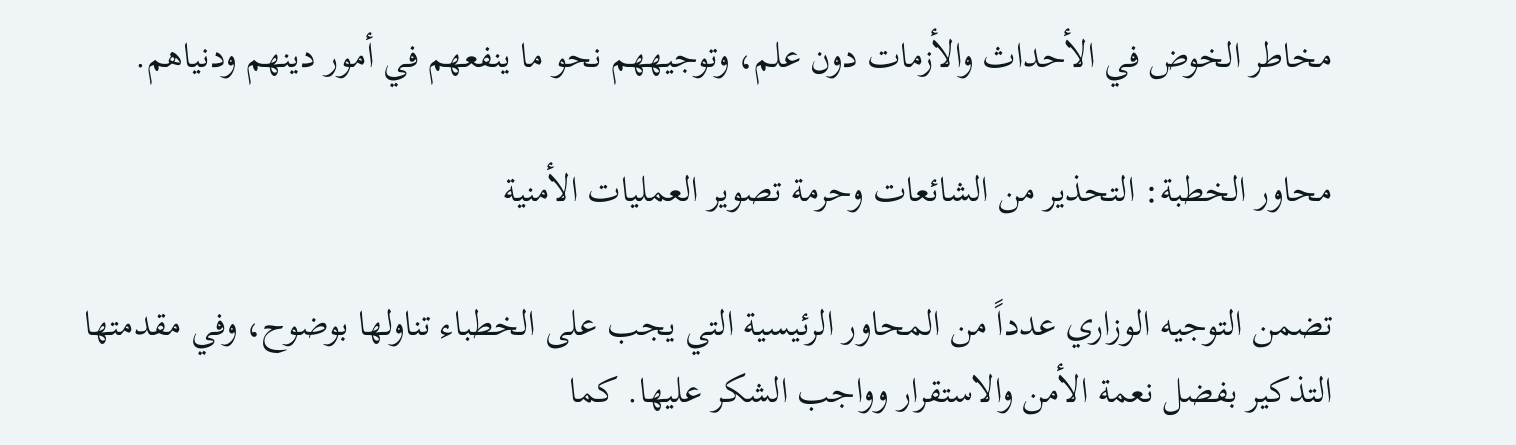مخاطر الخوض في الأحداث والأزمات دون علم، وتوجيههم نحو ما ينفعهم في أمور دينهم ودنياهم.

محاور الخطبة: التحذير من الشائعات وحرمة تصوير العمليات الأمنية

تضمن التوجيه الوزاري عدداً من المحاور الرئيسية التي يجب على الخطباء تناولها بوضوح، وفي مقدمتها التذكير بفضل نعمة الأمن والاستقرار وواجب الشكر عليها. كما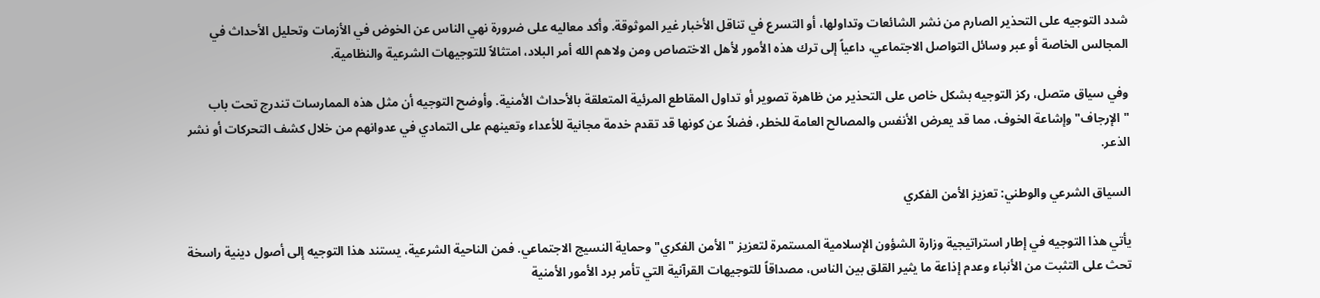شدد التوجيه على التحذير الصارم من نشر الشائعات وتداولها، أو التسرع في تناقل الأخبار غير الموثوقة. وأكد معاليه على ضرورة نهي الناس عن الخوض في الأزمات وتحليل الأحداث في المجالس الخاصة أو عبر وسائل التواصل الاجتماعي، داعياً إلى ترك هذه الأمور لأهل الاختصاص ومن ولاهم الله أمر البلاد، امتثالاً للتوجيهات الشرعية والنظامية.

وفي سياق متصل، ركز التوجيه بشكل خاص على التحذير من ظاهرة تصوير أو تداول المقاطع المرئية المتعلقة بالأحداث الأمنية. وأوضح التوجيه أن مثل هذه الممارسات تندرج تحت باب "الإرجاف" وإشاعة الخوف، مما قد يعرض الأنفس والمصالح العامة للخطر، فضلاً عن كونها قد تقدم خدمة مجانية للأعداء وتعينهم على التمادي في عدوانهم من خلال كشف التحركات أو نشر الذعر.

السياق الشرعي والوطني: تعزيز الأمن الفكري

يأتي هذا التوجيه في إطار استراتيجية وزارة الشؤون الإسلامية المستمرة لتعزيز "الأمن الفكري" وحماية النسيج الاجتماعي. فمن الناحية الشرعية، يستند هذا التوجيه إلى أصول دينية راسخة تحث على التثبت من الأنباء وعدم إذاعة ما يثير القلق بين الناس، مصداقاً للتوجيهات القرآنية التي تأمر برد الأمور الأمنية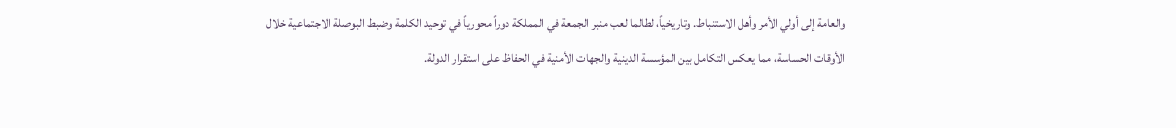والعامة إلى أولي الأمر وأهل الاستنباط. وتاريخياً، لطالما لعب منبر الجمعة في المملكة دوراً محورياً في توحيد الكلمة وضبط البوصلة الاجتماعية خلال الأوقات الحساسة، مما يعكس التكامل بين المؤسسة الدينية والجهات الأمنية في الحفاظ على استقرار الدولة.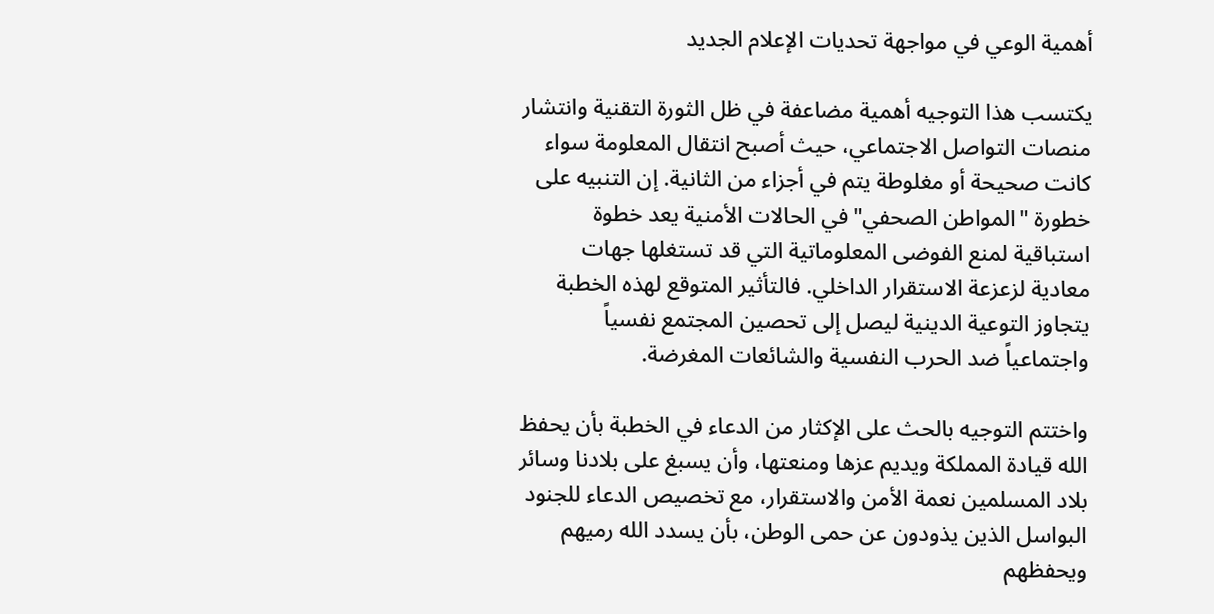أهمية الوعي في مواجهة تحديات الإعلام الجديد

يكتسب هذا التوجيه أهمية مضاعفة في ظل الثورة التقنية وانتشار منصات التواصل الاجتماعي، حيث أصبح انتقال المعلومة سواء كانت صحيحة أو مغلوطة يتم في أجزاء من الثانية. إن التنبيه على خطورة "المواطن الصحفي" في الحالات الأمنية يعد خطوة استباقية لمنع الفوضى المعلوماتية التي قد تستغلها جهات معادية لزعزعة الاستقرار الداخلي. فالتأثير المتوقع لهذه الخطبة يتجاوز التوعية الدينية ليصل إلى تحصين المجتمع نفسياً واجتماعياً ضد الحرب النفسية والشائعات المغرضة.

واختتم التوجيه بالحث على الإكثار من الدعاء في الخطبة بأن يحفظ الله قيادة المملكة ويديم عزها ومنعتها، وأن يسبغ على بلادنا وسائر بلاد المسلمين نعمة الأمن والاستقرار، مع تخصيص الدعاء للجنود البواسل الذين يذودون عن حمى الوطن، بأن يسدد الله رميهم ويحفظهم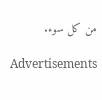من كل سوء.

Advertisements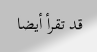قد تقرأ أيضا